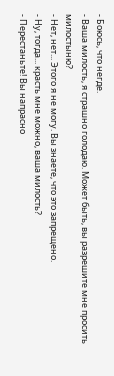- Боюсь, что негде.
- Ваша милость, я страшно голодаю. Может быть, вы разрешите мне просить милостыню?
- Нет, нет... Этого я не могу. Вы знаете, что это запрещено.
- Ну, тогда... красть мне можно, ваша милость?
- Перестаньте! Вы напрасно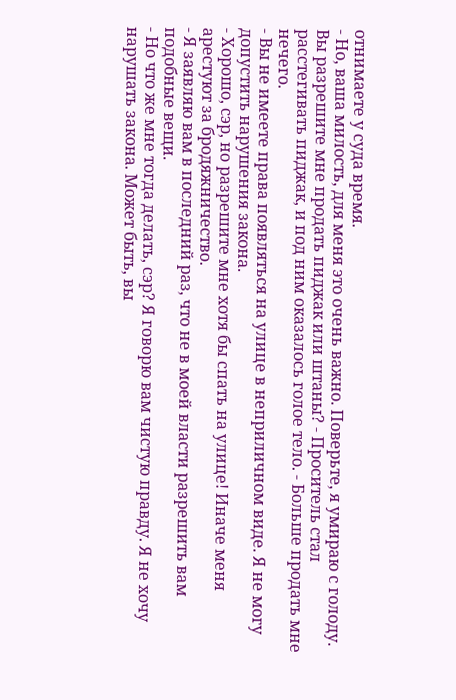отнимаете у суда время.
- Но, ваша милость, для меня это очень важно. Поверьте, я умираю с голоду. Вы разрешите мне продать пиджак или штаны? - Проситель стал расстегивать пиджак, и под ним оказалось голое тело. - Больше продать мне нечего.
- Вы не имеете права появляться на улице в неприличном виде. Я не могу допустить нарушения закона.
- Хорошо, сэр, но разрешите мне хотя бы спать на улице! Иначе меня арестуют за бродяжничество.
- Я заявляю вам в последний раз, что не в моей власти разрешить вам подобные вещи.
- Но что же мне тогда делать, сэр? Я говорю вам чистую правду. Я не хочу нарушать закона. Может быть, вы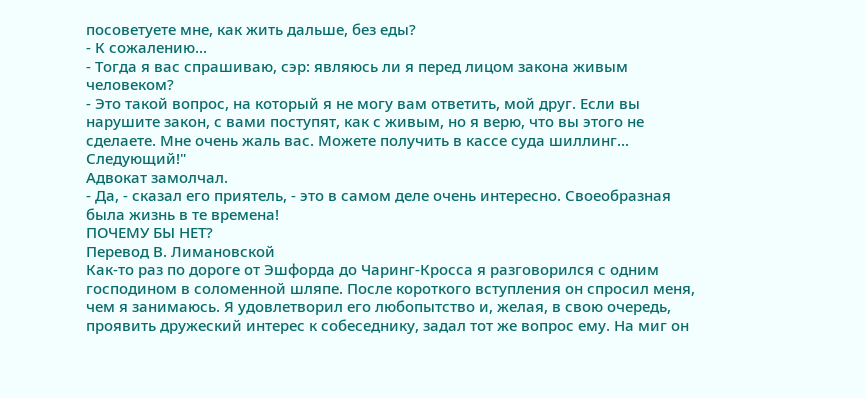посоветуете мне, как жить дальше, без еды?
- К сожалению...
- Тогда я вас спрашиваю, сэр: являюсь ли я перед лицом закона живым человеком?
- Это такой вопрос, на который я не могу вам ответить, мой друг. Если вы нарушите закон, с вами поступят, как с живым, но я верю, что вы этого не сделаете. Мне очень жаль вас. Можете получить в кассе суда шиллинг... Следующий!"
Адвокат замолчал.
- Да, - сказал его приятель, - это в самом деле очень интересно. Своеобразная была жизнь в те времена!
ПОЧЕМУ БЫ НЕТ?
Перевод В. Лимановской
Как-то раз по дороге от Эшфорда до Чаринг-Кросса я разговорился с одним господином в соломенной шляпе. После короткого вступления он спросил меня, чем я занимаюсь. Я удовлетворил его любопытство и, желая, в свою очередь, проявить дружеский интерес к собеседнику, задал тот же вопрос ему. На миг он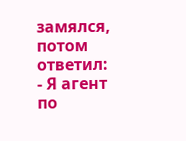замялся, потом ответил:
- Я агент по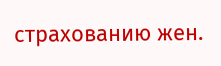страхованию жен.